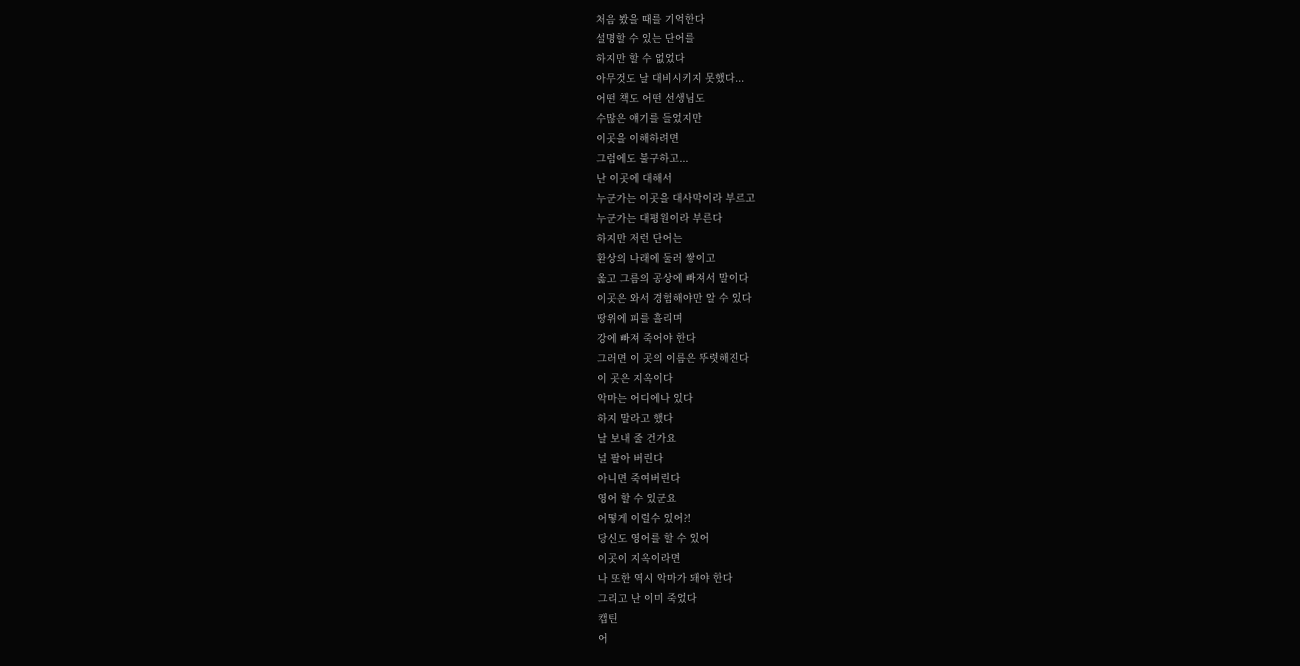처음 봤을 때를 기억한다
설명할 수 있는 단어를
하지만 할 수 없었다
아무것도 날 대비시키지 못했다...
어떤 책도 어떤 선생님도
수많은 얘기를 들었지만
이곳을 이해하려면
그럼에도 불구하고...
난 이곳에 대해서
누군가는 이곳을 대사막이라 부르고
누군가는 대평원이라 부른다
하지만 저런 단어는
환상의 나래에 둘러 쌓이고
옳고 그름의 공상에 빠져서 말이다
이곳은 와서 경험해야만 알 수 있다
땅위에 피를 흘리며
강에 빠져 죽어야 한다
그러면 이 곳의 이름은 뚜렷해진다
이 곳은 지옥이다
악마는 어디에나 있다
하지 말라고 했다
날 보내 줄 건가요
널 팔아 버린다
아니면 죽여버린다
영어 할 수 있군요
어떻게 이럴수 있어?!
당신도 영어를 할 수 있어
이곳이 지옥이라면
나 또한 역시 악마가 돼야 한다
그리고 난 이미 죽었다
캡틴
어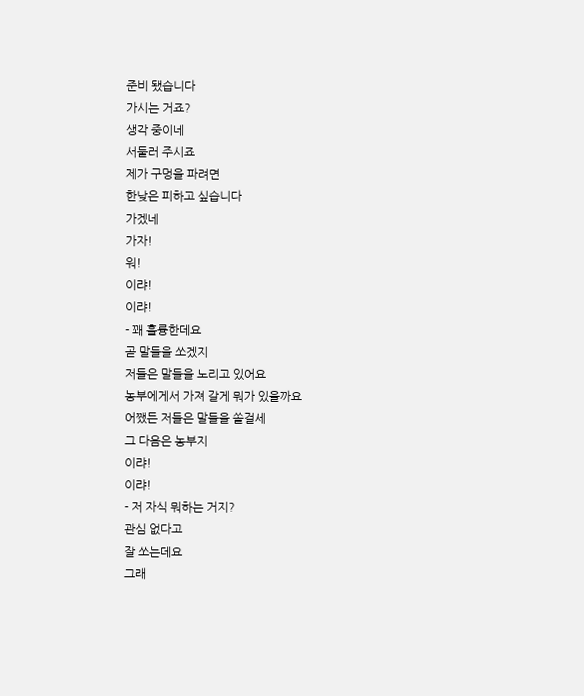준비 됐습니다
가시는 거죠?
생각 중이네
서둘러 주시죠
제가 구멍을 파려면
한낮은 피하고 싶습니다
가겠네
가자!
워!
이랴!
이랴!
- 꽤 훌륭한데요
곧 말들을 쏘겠지
저들은 말들을 노리고 있어요
농부에게서 가져 갈게 뭐가 있을까요
어쨌든 저들은 말들을 쏠걸세
그 다음은 농부지
이랴!
이랴!
- 저 자식 뭐하는 거지?
관심 없다고
잘 쏘는데요
그래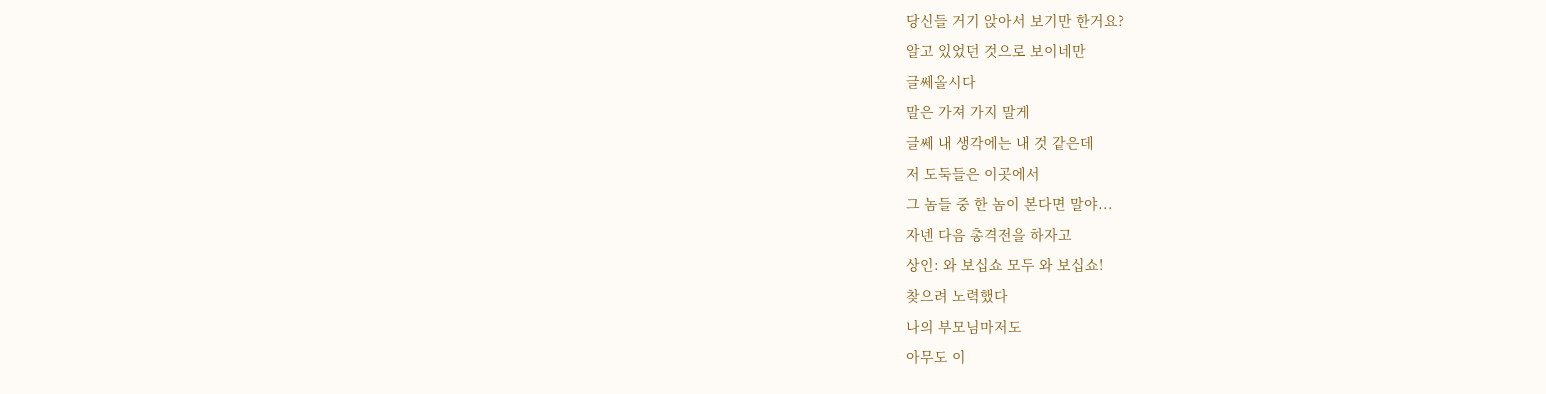당신들 거기 앉아서 보기만 한거요?
알고 있었던 것으로 보이네만
글쎄올시다
말은 가져 가지 말게
글쎄 내 생각에는 내 것 같은데
저 도둑들은 이곳에서
그 놈들 중 한 놈이 본다면 말야...
자넨 다음 총격전을 하자고
상인: 와 보십쇼 모두 와 보십쇼!
찾으려 노력했다
나의 부모님마저도
아무도 이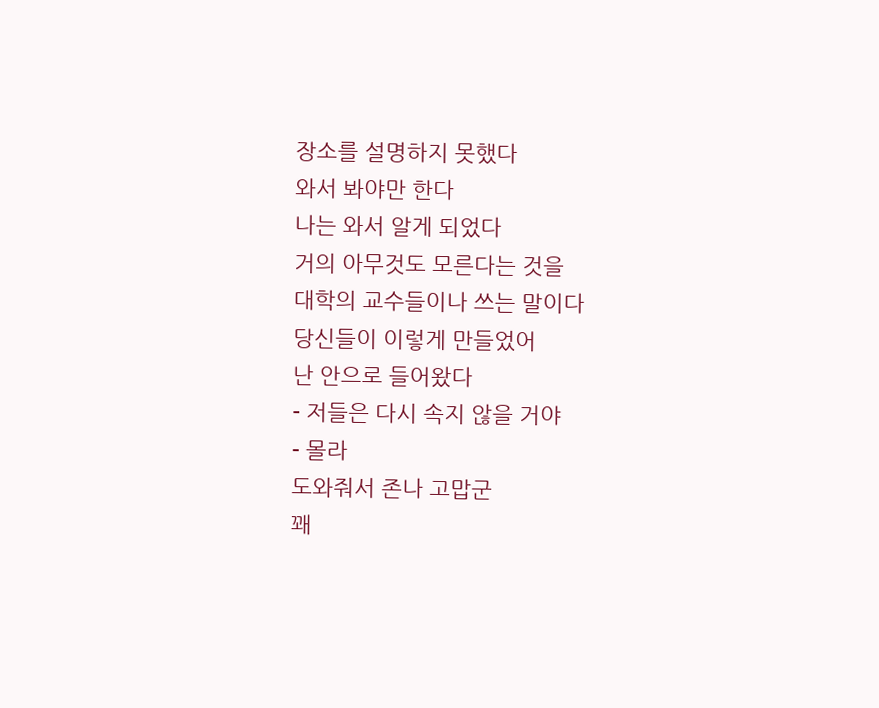장소를 설명하지 못했다
와서 봐야만 한다
나는 와서 알게 되었다
거의 아무것도 모른다는 것을
대학의 교수들이나 쓰는 말이다
당신들이 이렇게 만들었어
난 안으로 들어왔다
- 저들은 다시 속지 않을 거야
- 몰라
도와줘서 존나 고맙군
꽤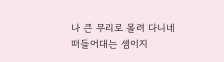나 큰 무리로 몰려 다니네
떠들어대는 셈이지